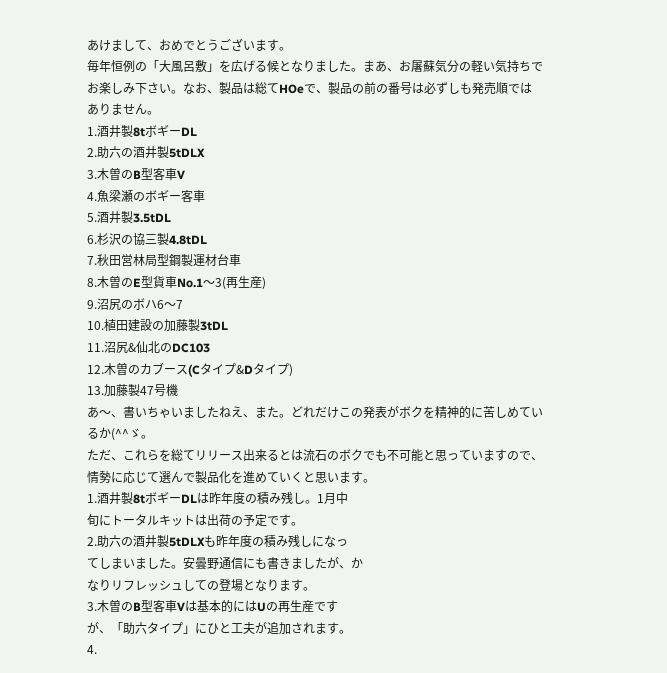あけまして、おめでとうございます。
毎年恒例の「大風呂敷」を広げる候となりました。まあ、お屠蘇気分の軽い気持ちでお楽しみ下さい。なお、製品は総てHOeで、製品の前の番号は必ずしも発売順ではありません。
1.酒井製8tボギーDL
2.助六の酒井製5tDLX
3.木曽のB型客車V
4.魚梁瀬のボギー客車
5.酒井製3.5tDL
6.杉沢の協三製4.8tDL
7.秋田営林局型鋼製運材台車
8.木曽のE型貨車No.1〜3(再生産)
9.沼尻のボハ6〜7
10.植田建設の加藤製3tDL
11.沼尻&仙北のDC103
12.木曽のカブース(Cタイプ&Dタイプ)
13.加藤製47号機
あ〜、書いちゃいましたねえ、また。どれだけこの発表がボクを精神的に苦しめているか(^^ゞ。
ただ、これらを総てリリース出来るとは流石のボクでも不可能と思っていますので、情勢に応じて選んで製品化を進めていくと思います。
1.酒井製8tボギーDLは昨年度の積み残し。1月中
旬にトータルキットは出荷の予定です。
2.助六の酒井製5tDLXも昨年度の積み残しになっ
てしまいました。安曇野通信にも書きましたが、か
なりリフレッシュしての登場となります。
3.木曽のB型客車Vは基本的にはUの再生産です
が、「助六タイプ」にひと工夫が追加されます。
4.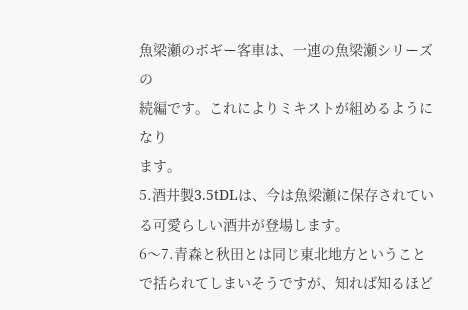魚梁瀬のボギー客車は、一連の魚梁瀬シリーズの
続編です。これによりミキストが組めるようになり
ます。
5.酒井製3.5tDLは、今は魚梁瀬に保存されている可愛らしい酒井が登場します。
6〜7.青森と秋田とは同じ東北地方ということで括られてしまいそうですが、知れば知るほど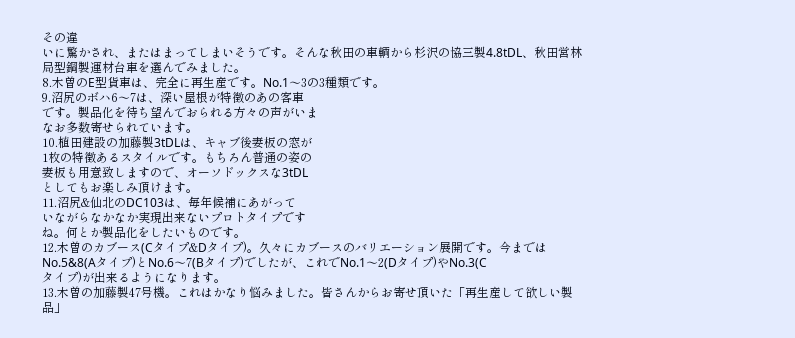その違
いに驚かされ、またはまってしまいそうです。そんな秋田の車輌から杉沢の協三製4.8tDL、秋田営林
局型鋼製運材台車を選んでみました。
8.木曽のE型貨車は、完全に再生産です。No.1〜3の3種類です。
9.沼尻のボハ6〜7は、深い屋根が特徴のあの客車
です。製品化を待ち望んでおられる方々の声がいま
なお多数寄せられています。
10.植田建設の加藤製3tDLは、キャブ後妻板の窓が
1枚の特徴あるスタイルです。もちろん普通の姿の
妻板も用意致しますので、オーソドックスな3tDL
としてもお楽しみ頂けます。
11.沼尻&仙北のDC103は、毎年候補にあがって
いながらなかなか実現出来ないプロトタイプです
ね。何とか製品化をしたいものです。
12.木曽のカブース(Cタイプ&Dタイプ)。久々にカブースのバリエーション展開です。今までは
No.5&8(Aタイプ)とNo.6〜7(Bタイプ)でしたが、これでNo.1〜2(Dタイプ)やNo.3(C
タイプ)が出来るようになります。
13.木曽の加藤製47号機。これはかなり悩みました。皆さんからお寄せ頂いた「再生産して欲しい製
品」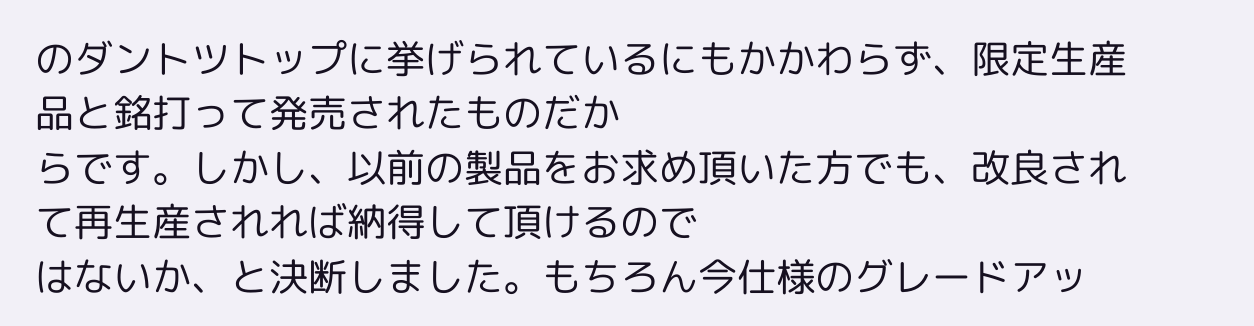のダントツトップに挙げられているにもかかわらず、限定生産品と銘打って発売されたものだか
らです。しかし、以前の製品をお求め頂いた方でも、改良されて再生産されれば納得して頂けるので
はないか、と決断しました。もちろん今仕様のグレードアッ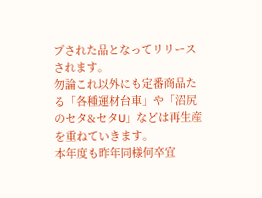プされた品となってリリースされます。
勿論これ以外にも定番商品たる「各種運材台車」や「沼尻のセタ&セタU」などは再生産を重ねていきます。
本年度も昨年同様何卒宜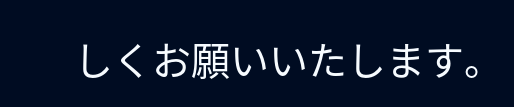しくお願いいたします。